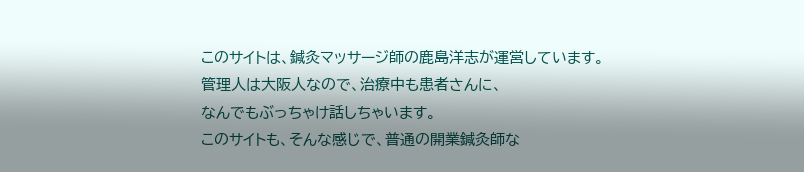このサイトは、鍼灸マッサージ師の鹿島洋志が運営しています。
管理人は大阪人なので、治療中も患者さんに、
なんでもぶっちゃけ話しちゃいます。
このサイトも、そんな感じで、普通の開業鍼灸師な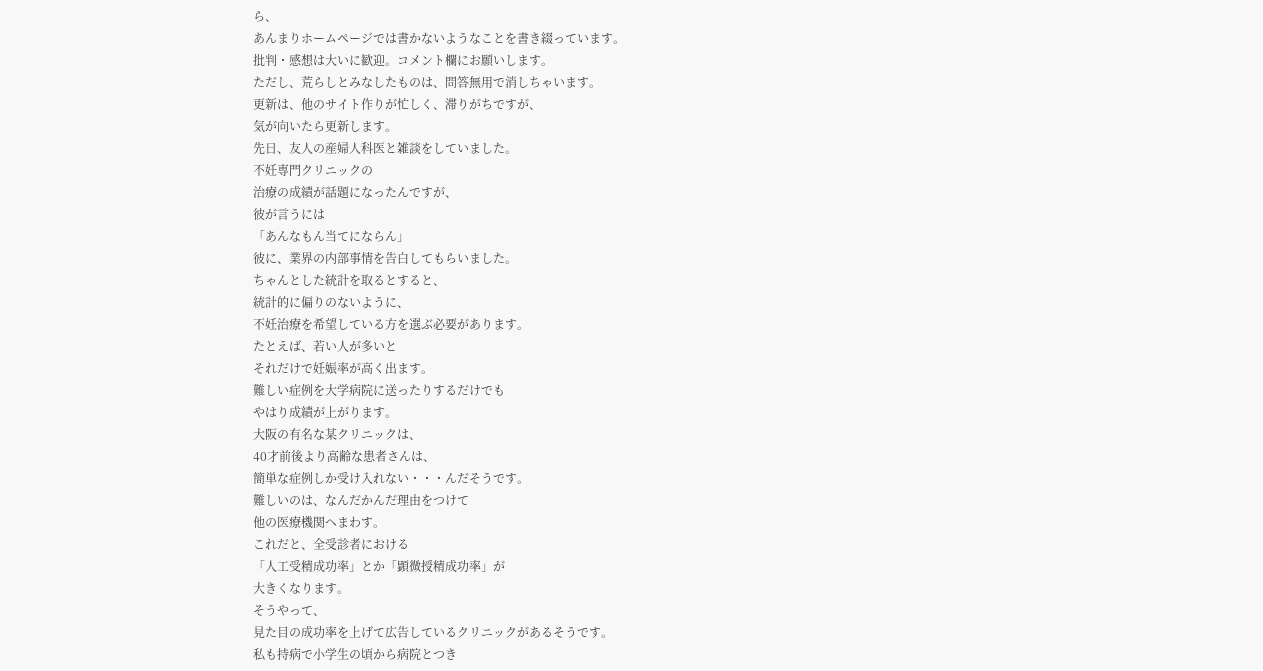ら、
あんまりホームページでは書かないようなことを書き綴っています。
批判・感想は大いに歓迎。コメント欄にお願いします。
ただし、荒らしとみなしたものは、問答無用で消しちゃいます。
更新は、他のサイト作りが忙しく、滞りがちですが、
気が向いたら更新します。
先日、友人の産婦人科医と雑談をしていました。
不妊専門クリニックの
治療の成績が話題になったんですが、
彼が言うには
「あんなもん当てにならん」
彼に、業界の内部事情を告白してもらいました。
ちゃんとした統計を取るとすると、
統計的に偏りのないように、
不妊治療を希望している方を選ぶ必要があります。
たとえば、若い人が多いと
それだけで妊娠率が高く出ます。
難しい症例を大学病院に送ったりするだけでも
やはり成績が上がります。
大阪の有名な某クリニックは、
40才前後より高齢な患者さんは、
簡単な症例しか受け入れない・・・んだそうです。
難しいのは、なんだかんだ理由をつけて
他の医療機関へまわす。
これだと、全受診者における
「人工受精成功率」とか「顕微授精成功率」が
大きくなります。
そうやって、
見た目の成功率を上げて広告しているクリニックがあるそうです。
私も持病で小学生の頃から病院とつき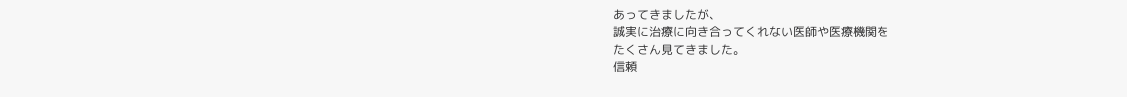あってきましたが、
誠実に治療に向き合ってくれない医師や医療機関を
たくさん見てきました。
信頼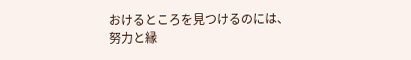おけるところを見つけるのには、
努力と縁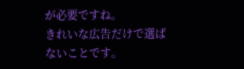が必要ですね。
きれいな広告だけで選ばないことです。